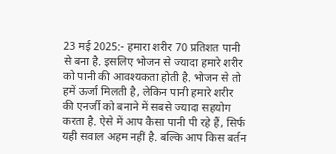23 मई 2025:- हमारा शरीर 70 प्रतिशत पानी से बना है. इसलिए भोजन से ज्यादा हमारे शरीर को पानी की आवश्यकता होती है. भोजन से तो हमें ऊर्जा मिलती है, लेकिन पानी हमारे शरीर की एनर्जी को बनाने में सबसे ज्यादा सहयोग करता है. ऐसे में आप कैसा पानी पी रहे हैं, सिर्फ यही सवाल अहम नहीं है. बल्कि आप किस बर्तन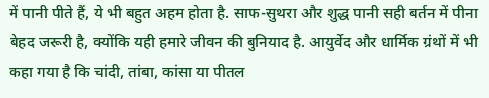में पानी पीते हैं, ये भी बहुत अहम होता है. साफ-सुथरा और शुद्ध पानी सही बर्तन में पीना बेहद जरूरी है, क्योंकि यही हमारे जीवन की बुनियाद है. आयुर्वेद और धार्मिक ग्रंथों में भी कहा गया है कि चांदी, तांबा, कांसा या पीतल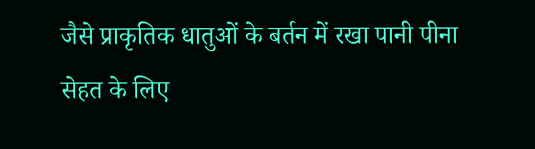जैसे प्राकृतिक धातुओं के बर्तन में रखा पानी पीना सेहत के लिए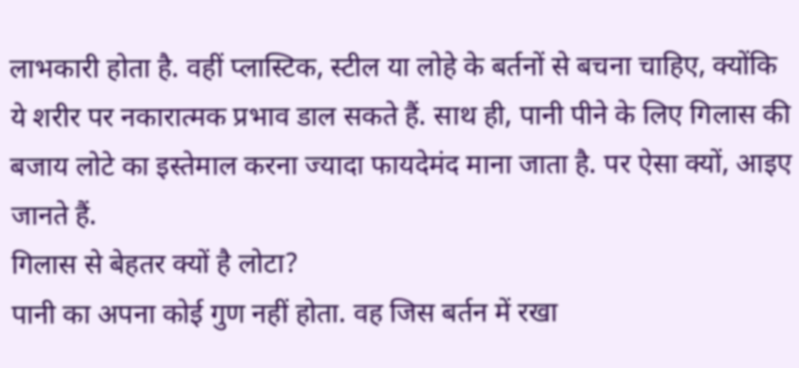लाभकारी होता है. वहीं प्लास्टिक, स्टील या लोहे के बर्तनों से बचना चाहिए, क्योंकि ये शरीर पर नकारात्मक प्रभाव डाल सकते हैं. साथ ही, पानी पीने के लिए गिलास की बजाय लोटे का इस्तेमाल करना ज्यादा फायदेमंद माना जाता है. पर ऐसा क्यों, आइए जानते हैं.
गिलास से बेहतर क्यों है लोटा?
पानी का अपना कोई गुण नहीं होता. वह जिस बर्तन में रखा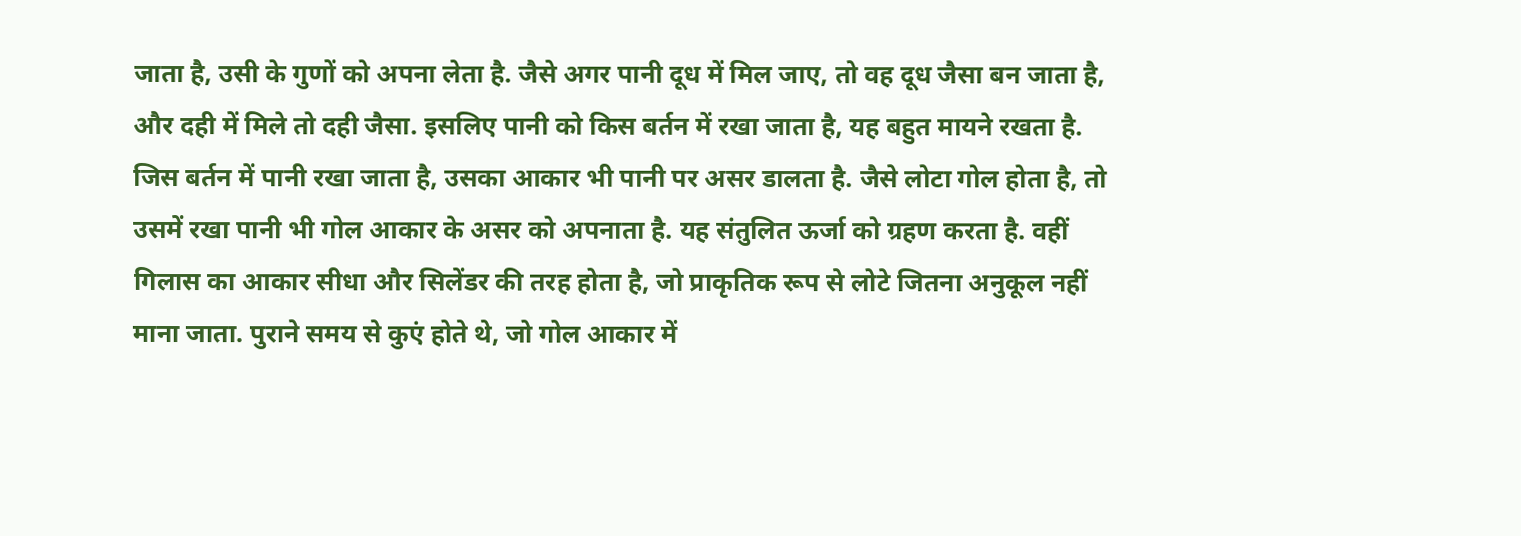जाता है, उसी के गुणों को अपना लेता है. जैसे अगर पानी दूध में मिल जाए, तो वह दूध जैसा बन जाता है, और दही में मिले तो दही जैसा. इसलिए पानी को किस बर्तन में रखा जाता है, यह बहुत मायने रखता है. जिस बर्तन में पानी रखा जाता है, उसका आकार भी पानी पर असर डालता है. जैसे लोटा गोल होता है, तो उसमें रखा पानी भी गोल आकार के असर को अपनाता है. यह संतुलित ऊर्जा को ग्रहण करता है. वहीं गिलास का आकार सीधा और सिलेंडर की तरह होता है, जो प्राकृतिक रूप से लोटे जितना अनुकूल नहीं माना जाता. पुराने समय से कुएं होते थे, जो गोल आकार में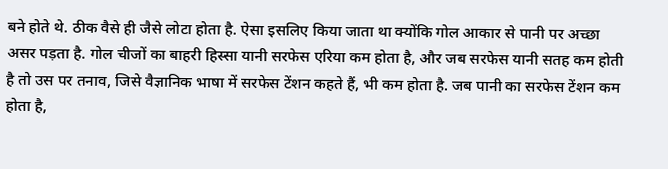बने होते थे. ठीक वैसे ही जैसे लोटा होता है. ऐसा इसलिए किया जाता था क्योंकि गोल आकार से पानी पर अच्छा असर पड़ता है. गोल चीजों का बाहरी हिस्सा यानी सरफेस एरिया कम होता है, और जब सरफेस यानी सतह कम होती है तो उस पर तनाव, जिसे वैज्ञानिक भाषा में सरफेस टेंशन कहते हैं, भी कम होता है. जब पानी का सरफेस टेंशन कम होता है,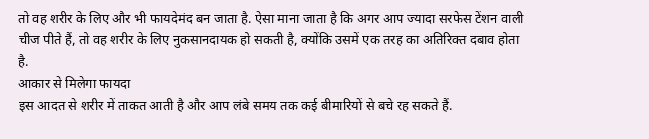तो वह शरीर के लिए और भी फायदेमंद बन जाता है. ऐसा माना जाता है कि अगर आप ज्यादा सरफेस टेंशन वाली चीज पीते हैं, तो वह शरीर के लिए नुकसानदायक हो सकती है, क्योंकि उसमें एक तरह का अतिरिक्त दबाव होता है.
आकार से मिलेगा फायदा
इस आदत से शरीर में ताकत आती है और आप लंबे समय तक कई बीमारियों से बचे रह सकते हैं.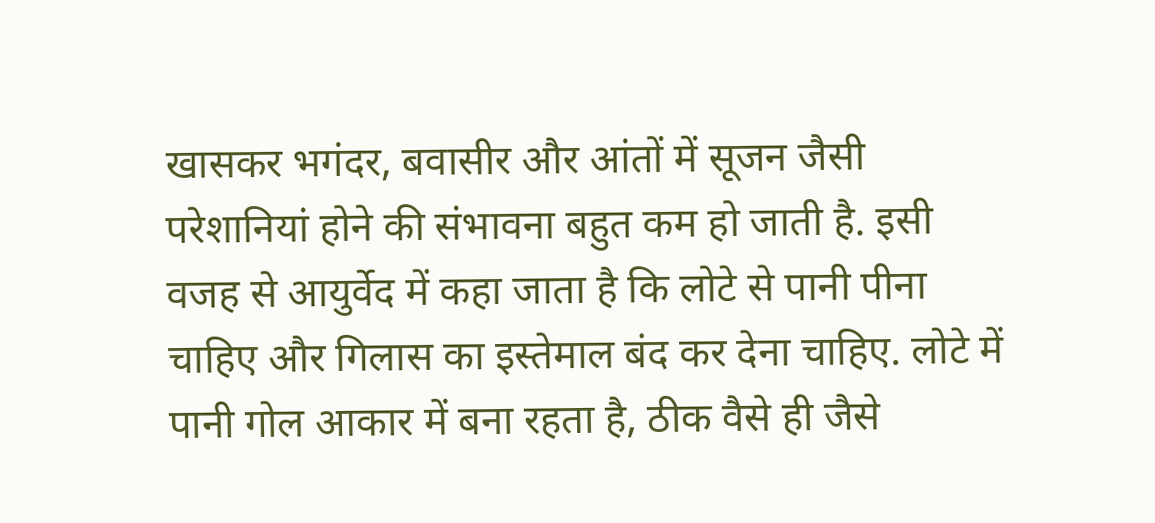खासकर भगंदर, बवासीर और आंतों में सूजन जैसी परेशानियां होने की संभावना बहुत कम हो जाती है. इसी वजह से आयुर्वेद में कहा जाता है कि लोटे से पानी पीना चाहिए और गिलास का इस्तेमाल बंद कर देना चाहिए. लोटे में पानी गोल आकार में बना रहता है, ठीक वैसे ही जैसे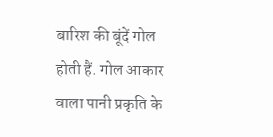बारिश की बूंदें गोल होती हैं. गोल आकार वाला पानी प्रकृति के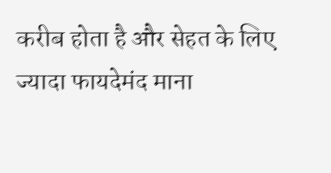करीब होता है और सेहत के लिए ज्यादा फायदेमंद माना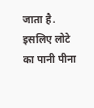जाता है. इसलिए लोटे का पानी पीना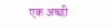एक अच्छी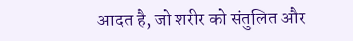आदत है, जो शरीर को संतुलित और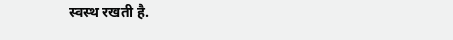स्वस्थ रखती है.